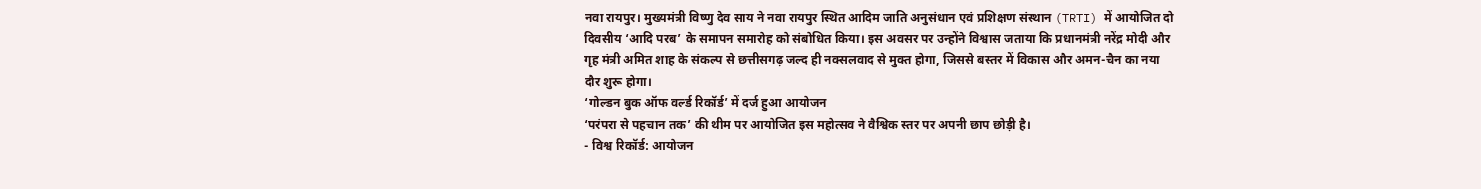नवा रायपुर। मुख्यमंत्री विष्णु देव साय ने नवा रायपुर स्थित आदिम जाति अनुसंधान एवं प्रशिक्षण संस्थान (TRTI) में आयोजित दो दिवसीय ‘आदि परब’ के समापन समारोह को संबोधित किया। इस अवसर पर उन्होंने विश्वास जताया कि प्रधानमंत्री नरेंद्र मोदी और गृह मंत्री अमित शाह के संकल्प से छत्तीसगढ़ जल्द ही नक्सलवाद से मुक्त होगा, जिससे बस्तर में विकास और अमन-चैन का नया दौर शुरू होगा।
‘गोल्डन बुक ऑफ वर्ल्ड रिकॉर्ड’ में दर्ज हुआ आयोजन
‘परंपरा से पहचान तक’ की थीम पर आयोजित इस महोत्सव ने वैश्विक स्तर पर अपनी छाप छोड़ी है।
- विश्व रिकॉर्ड: आयोजन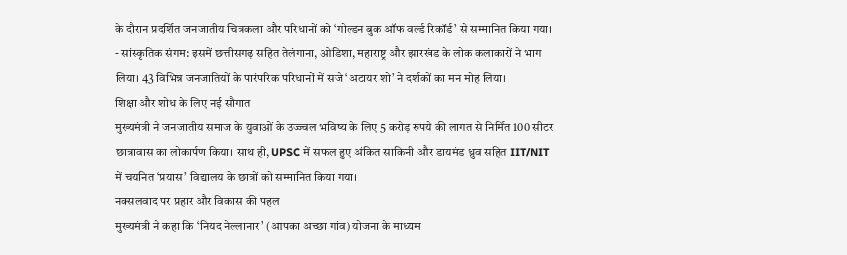के दौरान प्रदर्शित जनजातीय चित्रकला और परिधानों को ‘गोल्डन बुक ऑफ वर्ल्ड रिकॉर्ड’ से सम्मानित किया गया।
- सांस्कृतिक संगम: इसमें छत्तीसगढ़ सहित तेलंगाना, ओडिशा, महाराष्ट्र और झारखंड के लोक कलाकारों ने भाग लिया। 43 विभिन्न जनजातियों के पारंपरिक परिधानों में सजे ‘अटायर शो’ ने दर्शकों का मन मोह लिया।
शिक्षा और शोध के लिए नई सौगात
मुख्यमंत्री ने जनजातीय समाज के युवाओं के उज्ज्वल भविष्य के लिए 5 करोड़ रुपये की लागत से निर्मित 100 सीटर छात्रावास का लोकार्पण किया। साथ ही, UPSC में सफल हुए अंकित साकिनी और डायमंड ध्रुव सहित IIT/NIT में चयनित ‘प्रयास’ विद्यालय के छात्रों को सम्मानित किया गया।
नक्सलवाद पर प्रहार और विकास की पहल
मुख्यमंत्री ने कहा कि ‘नियद नेल्लानार’ (आपका अच्छा गांव) योजना के माध्यम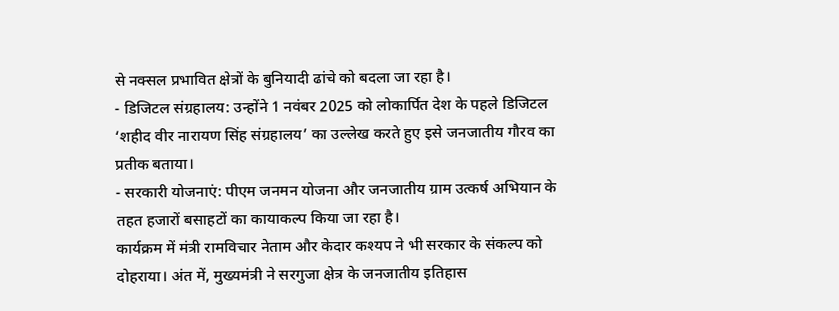से नक्सल प्रभावित क्षेत्रों के बुनियादी ढांचे को बदला जा रहा है।
- डिजिटल संग्रहालय: उन्होंने 1 नवंबर 2025 को लोकार्पित देश के पहले डिजिटल ‘शहीद वीर नारायण सिंह संग्रहालय’ का उल्लेख करते हुए इसे जनजातीय गौरव का प्रतीक बताया।
- सरकारी योजनाएं: पीएम जनमन योजना और जनजातीय ग्राम उत्कर्ष अभियान के तहत हजारों बसाहटों का कायाकल्प किया जा रहा है।
कार्यक्रम में मंत्री रामविचार नेताम और केदार कश्यप ने भी सरकार के संकल्प को दोहराया। अंत में, मुख्यमंत्री ने सरगुजा क्षेत्र के जनजातीय इतिहास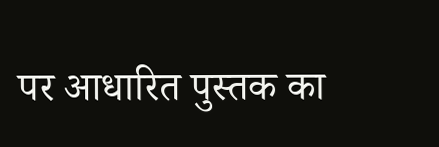पर आधारित पुस्तक का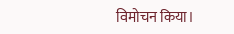विमोचन किया।